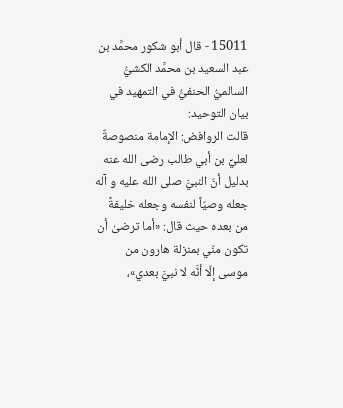15011 - قال أبو شكور محمَّد بن عبد السعيد بن محمَّد الكشيُّ السالميُّ الحنفيُّ في التمهيد في بيان التوحيد:
قالت الروافض: الإمامة منصوصةٌ لعليِّ بن أبي طالب رضى الله عنه بدليل أنّ النبيَّ صلى الله عليه و آله جعله وصيّاً لنفسه وجعله خليفةً من بعده حيث قال: «أما ترضىٰ أن تكون منّي بمنزلة هارون من موسى إلّا أنَّه لا نبيَّ بعدي»،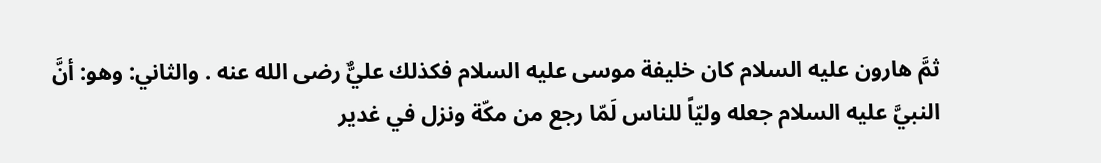ثمَّ هارون عليه السلام كان خليفة موسى عليه السلام فكذلك عليٌّ رضى الله عنه . والثاني: وهو: أنَّ النبيَّ عليه السلام جعله وليّاً للناس لَمّا رجع من مكّة ونزل في غدير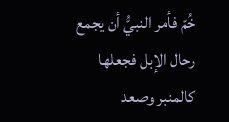خُمّ فأمر النبيُّ أن يجمع رحال الإبل فجعلها كالمنبر وصعد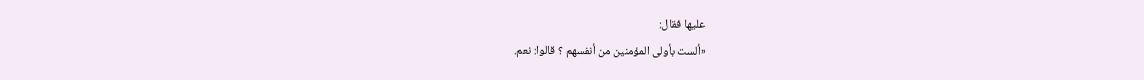عليها فقال:
«ألست بأولى المؤمنين من أنفسهم ؟ قالوا: نعم.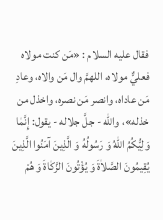فقال عليه السلام : «مَن كنت مولاه فعليٌّ مولاه، اللهمَّ وال مَن والاه، وعادِ مَن عاداه، وانصر مَن نصره، واخذل من خذله»، واللّٰه - جلَّ جلاله - يقول: إِنَّمٰا وَلِيُّكُمُ اللّٰهُ وَ رَسُولُهُ وَ الَّذِينَ آمَنُوا الَّذِينَ يُقِيمُونَ الصَّلاٰةَ وَ يُؤْتُونَ الزَّكٰاةَ وَ هُمْ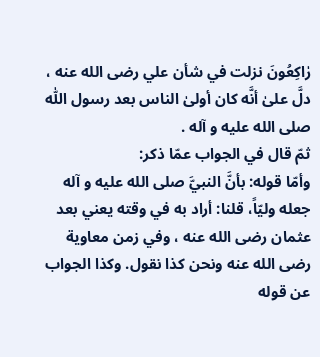رٰاكِعُونَ نزلت في شأن علي رضى الله عنه ، دلَّ علىٰ أنَّه كان أولىٰ الناس بعد رسول اللّٰه صلى الله عليه و آله .
ثمّ قال في الجواب عمّا ذكر:
وأمّا قوله: بأنَّ النبيَّ صلى الله عليه و آله جعله وليّاً، قلنا: أراد به في وقته يعني بعد عثمان رضى الله عنه ، وفي زمن معاوية رضى الله عنه ونحن كذا نقول. وكذا الجواب عن قوله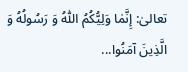تعالىٰ: إِنَّمٰا وَلِيُّكُمُ اللّٰهُ وَ رَسُولُهُ وَ الَّذِينَ آمَنُوا...